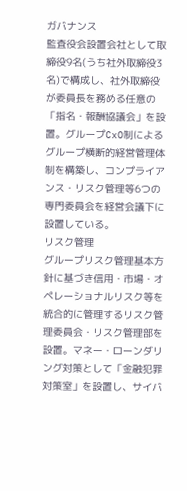ガバナンス
監査役会設置会社として取締役9名(うち社外取締役3名)で構成し、社外取締役が委員長を務める任意の「指名・報酬協議会」を設置。グループCxO制によるグループ横断的経営管理体制を構築し、コンプライアンス・リスク管理等6つの専門委員会を経営会議下に設置している。
リスク管理
グループリスク管理基本方針に基づき信用・市場・オペレーショナルリスク等を統合的に管理するリスク管理委員会・リスク管理部を設置。マネー・ローンダリング対策として「金融犯罪対策室」を設置し、サイバ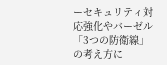ーセキュリティ対応強化やバーゼル「3つの防衛線」の考え方に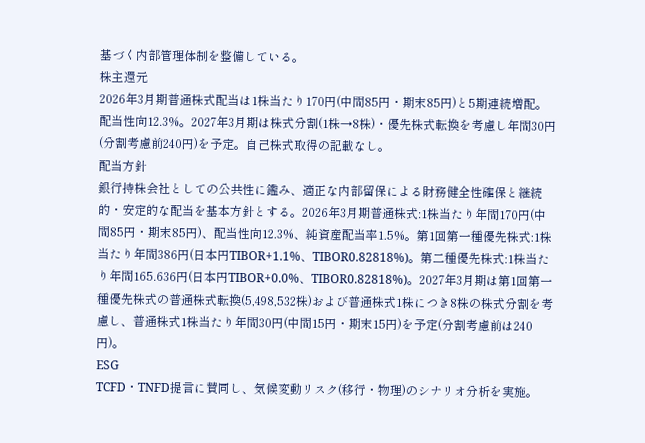基づく内部管理体制を整備している。
株主還元
2026年3月期普通株式配当は1株当たり170円(中間85円・期末85円)と5期連続増配。配当性向12.3%。2027年3月期は株式分割(1株→8株)・優先株式転換を考慮し年間30円(分割考慮前240円)を予定。自己株式取得の記載なし。
配当方針
銀行持株会社としての公共性に鑑み、適正な内部留保による財務健全性確保と継続的・安定的な配当を基本方針とする。2026年3月期普通株式:1株当たり年間170円(中間85円・期末85円)、配当性向12.3%、純資産配当率1.5%。第1回第一種優先株式:1株当たり年間386円(日本円TIBOR+1.1%、TIBOR0.82818%)。第二種優先株式:1株当たり年間165.636円(日本円TIBOR+0.0%、TIBOR0.82818%)。2027年3月期は第1回第一種優先株式の普通株式転換(5,498,532株)および普通株式1株につき8株の株式分割を考慮し、普通株式1株当たり年間30円(中間15円・期末15円)を予定(分割考慮前は240円)。
ESG
TCFD・TNFD提言に賛同し、気候変動リスク(移行・物理)のシナリオ分析を実施。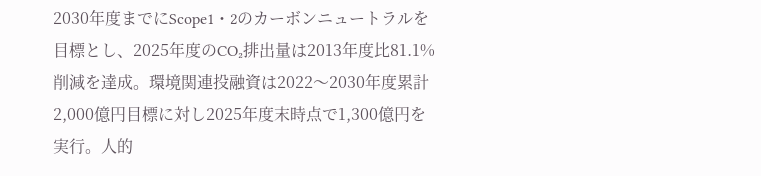2030年度までにScope1・2のカーボンニュートラルを目標とし、2025年度のCO₂排出量は2013年度比81.1%削減を達成。環境関連投融資は2022〜2030年度累計2,000億円目標に対し2025年度末時点で1,300億円を実行。人的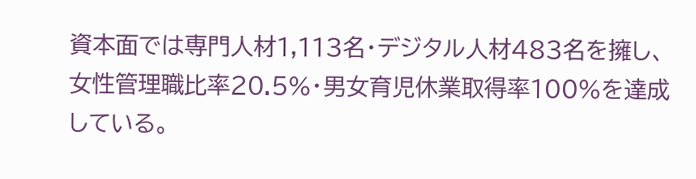資本面では専門人材1,113名・デジタル人材483名を擁し、女性管理職比率20.5%・男女育児休業取得率100%を達成している。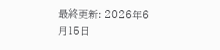最終更新: 2026年6月15日